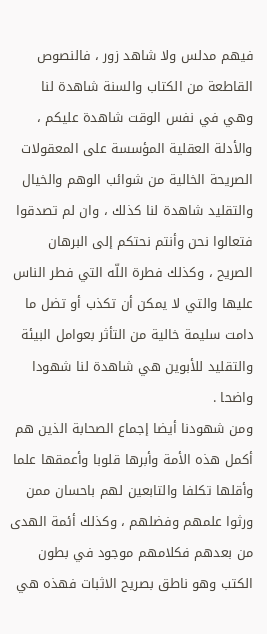فيهم مدلس ولا شاهد زور ، فالنصوص القاطعة من الكتاب والسنة شاهدة لنا وهي في نفس الوقت شاهدة عليكم ، والأدلة العقلية المؤسسة على المعقولات الصريحة الخالية من شوائب الوهم والخيال والتقليد شاهدة لنا كذلك ، وان لم تصدقوا فتعالوا نحن وأنتم نحتكم إلى البرهان الصريح ، وكذلك فطرة اللّه التي فطر الناس عليها والتي لا يمكن أن تكذب أو تضل ما دامت سليمة خالية من التأثر بعوامل البيئة والتقليد للأبوين هي شاهدة لنا شهودا واضحا .
ومن شهودنا أيضا إجماع الصحابة الذين هم أكمل هذه الأمة وأبرها قلوبا وأعمقها علما وأقلها تكلفا والتابعين لهم باحسان ممن ورثوا علمهم وفضلهم ، وكذلك أئمة الهدى من بعدهم فكلامهم موجود في بطون الكتب وهو ناطق بصريح الاثبات فهذه هي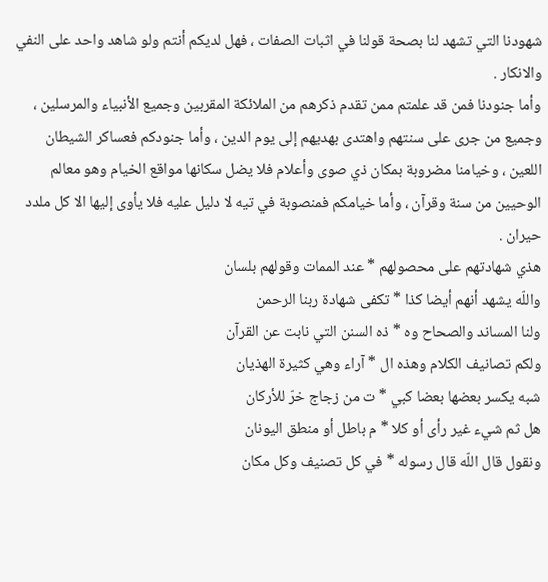شهودنا التي تشهد لنا بصحة قولنا في اثبات الصفات ، فهل لديكم أنتم ولو شاهد واحد على النفي والانكار .
وأما جنودنا فمن قد علمتم ممن تقدم ذكرهم من الملائكة المقربين وجميع الأنبياء والمرسلين ، وجميع من جرى على سنتهم واهتدى بهديهم إلى يوم الدين ، وأما جنودكم فعساكر الشيطان اللعين ، وخيامنا مضروبة بمكان ذي صوى وأعلام فلا يضل سكانها مواقع الخيام وهو معالم الوحيين من سنة وقرآن ، وأما خيامكم فمنصوبة في تيه لا دليل عليه فلا يأوى إليها الا كل ملدد حيران .
هذي شهادتهم على محصولهم * عند الممات وقولهم بلسان
واللّه يشهد أنهم أيضا كذا * تكفى شهادة ربنا الرحمن
ولنا المساند والصحاح وه * ذه السنن التي نابت عن القرآن
ولكم تصانيف الكلام وهذه ال * آراء وهي كثيرة الهذيان
شبه يكسر بعضها بعضا كبي * ت من زجاج خرّ للأركان
هل ثم شيء غير رأى أو كلا * م باطل أو منطق اليونان
ونقول قال اللّه قال رسوله * في كل تصنيف وكل مكان